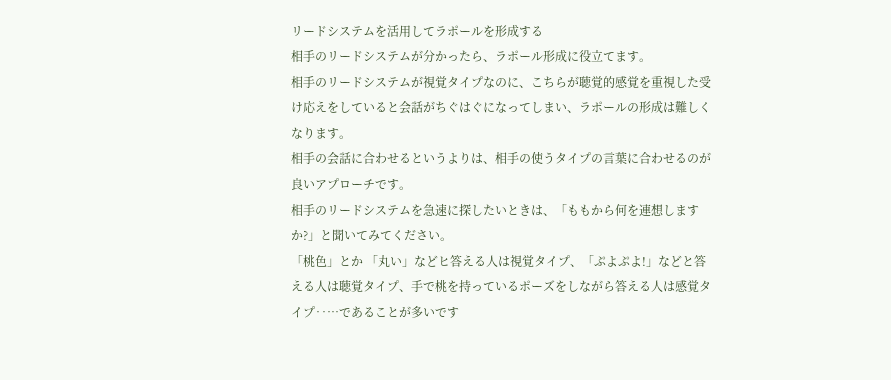リードシステムを活用してラポールを形成する
相手のリードシステムが分かったら、ラポール形成に役立てます。
相手のリードシステムが視覚タイプなのに、こちらが聴覚的感覚を重視した受け応えをしていると会話がちぐはぐになってしまい、ラポールの形成は難しくなります。
相手の会話に合わせるというよりは、相手の使うタイプの言葉に合わせるのが良いアプローチです。
相手のリードシステムを急速に探したいときは、「ももから何を連想しますか?」と聞いてみてください。
「桃色」とか 「丸い」などヒ答える人は視覚タイプ、「ぷよぷよ!」などと答える人は聴覚タイプ、手で桃を持っているポーズをしながら答える人は感覚タイプ‥…であることが多いです